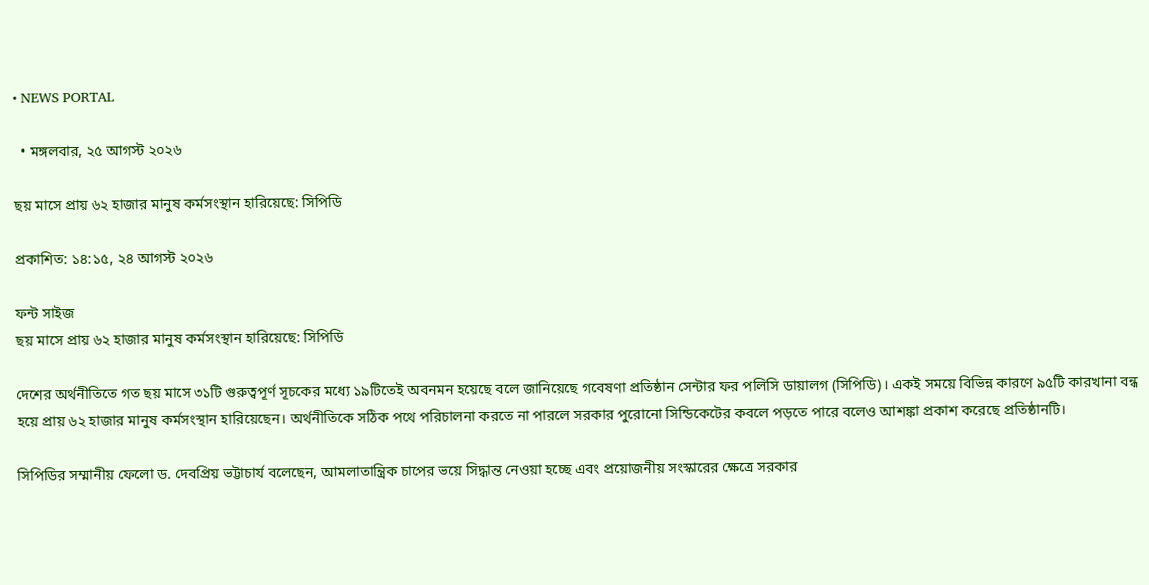• NEWS PORTAL

  • মঙ্গলবার, ২৫ আগস্ট ২০২৬

ছয় মাসে প্রায় ৬২ হাজার মানুষ কর্মসংস্থান হারিয়েছে: সিপিডি

প্রকাশিত: ১৪:১৫, ২৪ আগস্ট ২০২৬

ফন্ট সাইজ
ছয় মাসে প্রায় ৬২ হাজার মানুষ কর্মসংস্থান হারিয়েছে: সিপিডি

দেশের অর্থনীতিতে গত ছয় মাসে ৩১টি গুরুত্বপূর্ণ সূচকের মধ্যে ১৯টিতেই অবনমন হয়েছে বলে জানিয়েছে গবেষণা প্রতিষ্ঠান সেন্টার ফর পলিসি ডায়ালগ (সিপিডি)। একই সময়ে বিভিন্ন কারণে ৯৫টি কারখানা বন্ধ হয়ে প্রায় ৬২ হাজার মানুষ কর্মসংস্থান হারিয়েছেন। অর্থনীতিকে সঠিক পথে পরিচালনা করতে না পারলে সরকার পুরোনো সিন্ডিকেটের কবলে পড়তে পারে বলেও আশঙ্কা প্রকাশ করেছে প্রতিষ্ঠানটি।

সিপিডির সম্মানীয় ফেলো ড. দেবপ্রিয় ভট্টাচার্য বলেছেন, আমলাতান্ত্রিক চাপের ভয়ে সিদ্ধান্ত নেওয়া হচ্ছে এবং প্রয়োজনীয় সংস্কারের ক্ষেত্রে সরকার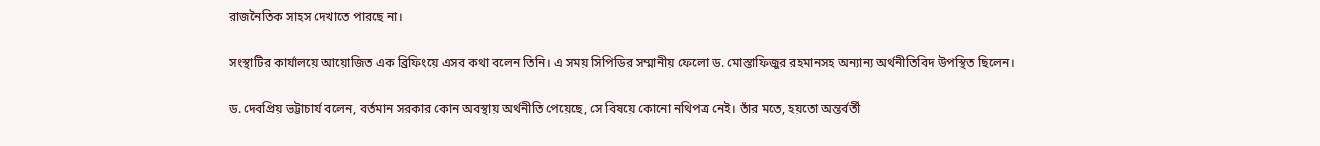রাজনৈতিক সাহস দেখাতে পারছে না।

সংস্থাটির কার্যালয়ে আয়োজিত এক ব্রিফিংয়ে এসব কথা বলেন তিনি। এ সময় সিপিডির সম্মানীয় ফেলো ড. মোস্তাফিজুর রহমানসহ অন্যান্য অর্থনীতিবিদ উপস্থিত ছিলেন।

ড. দেবপ্রিয় ভট্টাচার্য বলেন, বর্তমান সরকার কোন অবস্থায় অর্থনীতি পেয়েছে, সে বিষয়ে কোনো নথিপত্র নেই। তাঁর মতে, হয়তো অন্তর্বর্তী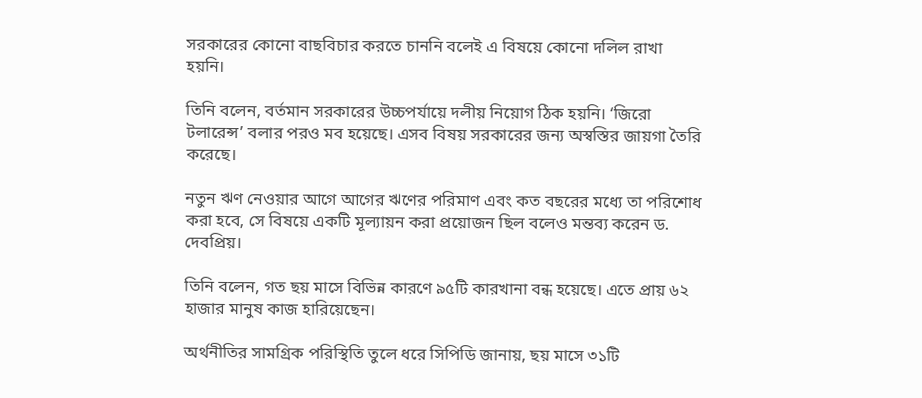সরকারের কোনো বাছবিচার করতে চাননি বলেই এ বিষয়ে কোনো দলিল রাখা হয়নি।

তিনি বলেন, বর্তমান সরকারের উচ্চপর্যায়ে দলীয় নিয়োগ ঠিক হয়নি। ‘জিরো টলারেন্স’ বলার পরও মব হয়েছে। এসব বিষয় সরকারের জন্য অস্বস্তির জায়গা তৈরি করেছে।

নতুন ঋণ নেওয়ার আগে আগের ঋণের পরিমাণ এবং কত বছরের মধ্যে তা পরিশোধ করা হবে, সে বিষয়ে একটি মূল্যায়ন করা প্রয়োজন ছিল বলেও মন্তব্য করেন ড. দেবপ্রিয়।

তিনি বলেন, গত ছয় মাসে বিভিন্ন কারণে ৯৫টি কারখানা বন্ধ হয়েছে। এতে প্রায় ৬২ হাজার মানুষ কাজ হারিয়েছেন।

অর্থনীতির সামগ্রিক পরিস্থিতি তুলে ধরে সিপিডি জানায়, ছয় মাসে ৩১টি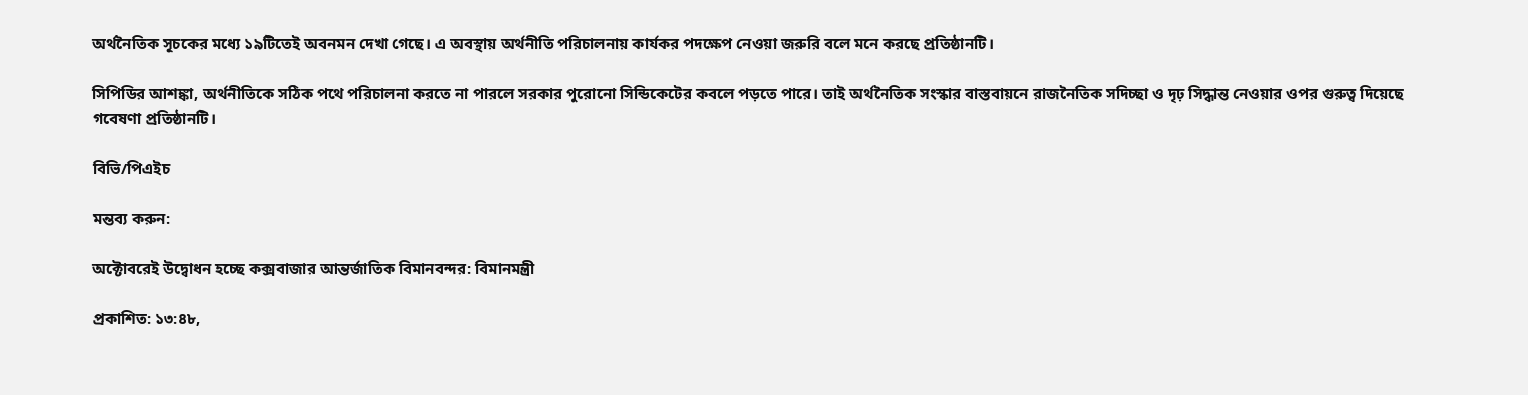অর্থনৈতিক সূচকের মধ্যে ১৯টিতেই অবনমন দেখা গেছে। এ অবস্থায় অর্থনীতি পরিচালনায় কার্যকর পদক্ষেপ নেওয়া জরুরি বলে মনে করছে প্রতিষ্ঠানটি।

সিপিডির আশঙ্কা, অর্থনীতিকে সঠিক পথে পরিচালনা করতে না পারলে সরকার পুরোনো সিন্ডিকেটের কবলে পড়তে পারে। তাই অর্থনৈতিক সংস্কার বাস্তবায়নে রাজনৈতিক সদিচ্ছা ও দৃঢ় সিদ্ধান্ত নেওয়ার ওপর গুরুত্ব দিয়েছে গবেষণা প্রতিষ্ঠানটি।

বিভি/পিএইচ

মন্তব্য করুন:

অক্টোবরেই উদ্বোধন হচ্ছে কক্সবাজার আন্তর্জাতিক বিমানবন্দর: বিমানমন্ত্রী

প্রকাশিত: ১৩:৪৮,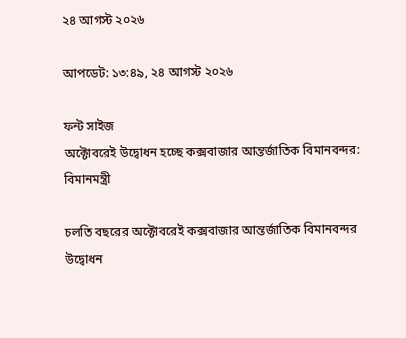২৪ আগস্ট ২০২৬

আপডেট: ১৩:৪৯, ২৪ আগস্ট ২০২৬

ফন্ট সাইজ
অক্টোবরেই উদ্বোধন হচ্ছে কক্সবাজার আন্তর্জাতিক বিমানবন্দর: বিমানমন্ত্রী

চলতি বছরের অক্টোবরেই কক্সবাজার আন্তর্জাতিক বিমানবন্দর উদ্বোধন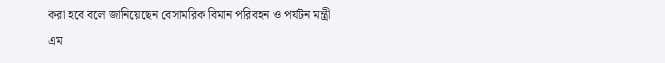করা হবে বলে জানিয়েছেন বেসামরিক বিমান পরিবহন ও পর্যটন মন্ত্রী এম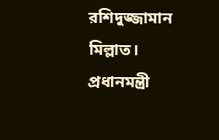রশিদুজ্জামান মিল্লাত। প্রধানমন্ত্রী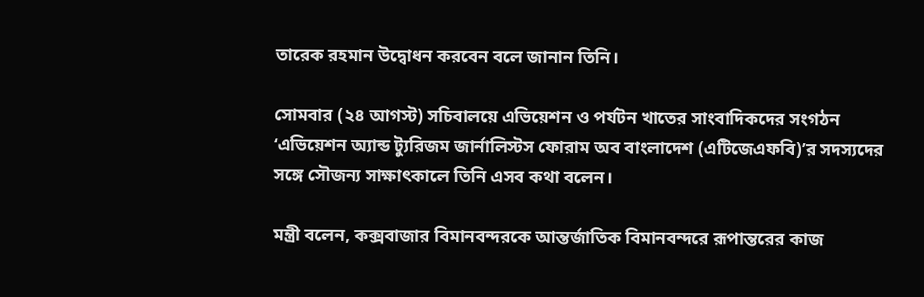তারেক রহমান উদ্বোধন করবেন বলে জানান তিনি।

সোমবার (২৪ আগস্ট) সচিবালয়ে এভিয়েশন ও পর্যটন খাতের সাংবাদিকদের সংগঠন ‘এভিয়েশন অ্যান্ড ট্যুরিজম জার্নালিস্টস ফোরাম অব বাংলাদেশ (এটিজেএফবি)’র সদস্যদের সঙ্গে সৌজন্য সাক্ষাৎকালে তিনি এসব কথা বলেন।

মন্ত্রী বলেন, কক্সবাজার বিমানবন্দরকে আন্তর্জাতিক বিমানবন্দরে রূপান্তরের কাজ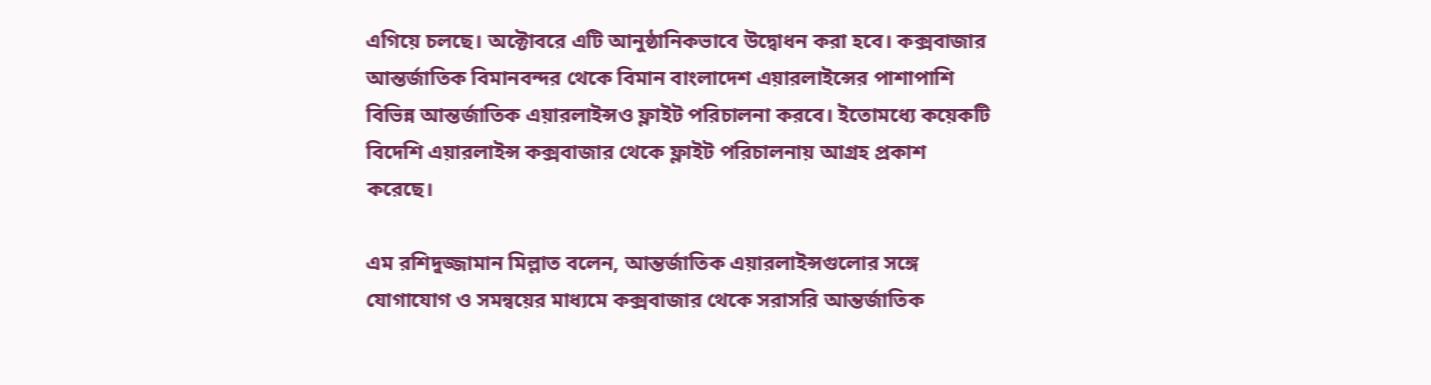এগিয়ে চলছে। অক্টোবরে এটি আনুষ্ঠানিকভাবে উদ্বোধন করা হবে। কক্সবাজার আন্তর্জাতিক বিমানবন্দর থেকে বিমান বাংলাদেশ এয়ারলাইন্সের পাশাপাশি বিভিন্ন আন্তর্জাতিক এয়ারলাইন্সও ফ্লাইট পরিচালনা করবে। ইতোমধ্যে কয়েকটি বিদেশি এয়ারলাইন্স কক্সবাজার থেকে ফ্লাইট পরিচালনায় আগ্রহ প্রকাশ করেছে।

এম রশিদুজ্জামান মিল্লাত বলেন, আন্তর্জাতিক এয়ারলাইন্সগুলোর সঙ্গে যোগাযোগ ও সমন্বয়ের মাধ্যমে কক্সবাজার থেকে সরাসরি আন্তর্জাতিক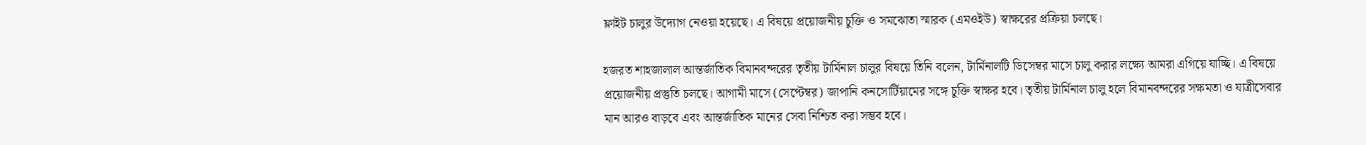ফ্লাইট চালুর উদ্যোগ নেওয়া হয়েছে। এ বিষয়ে প্রয়োজনীয় চুক্তি ও সমঝোতা স্মারক (এমওইউ) স্বাক্ষরের প্রক্রিয়া চলছে।

হজরত শাহজালাল আন্তর্জাতিক বিমানবন্দরের তৃতীয় টার্মিনাল চালুর বিষয়ে তিনি বলেন, টার্মিনালটি ডিসেম্বর মাসে চালু করার লক্ষ্যে আমরা এগিয়ে যাচ্ছি। এ বিষয়ে প্রয়োজনীয় প্রস্তুতি চলছে। আগামী মাসে (সেপ্টেম্বর) জাপানি কনসোর্টিয়ামের সঙ্গে চুক্তি স্বাক্ষর হবে। তৃতীয় টার্মিনাল চালু হলে বিমানবন্দরের সক্ষমতা ও যাত্রীসেবার মান আরও বাড়বে এবং আন্তর্জাতিক মানের সেবা নিশ্চিত করা সম্ভব হবে।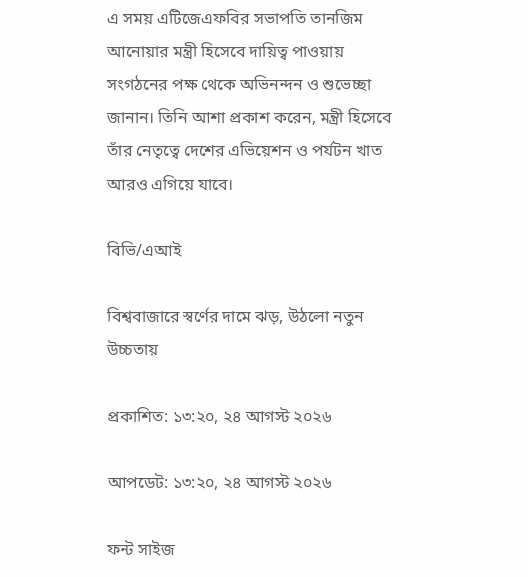এ সময় এটিজেএফবির সভাপতি তানজিম আনোয়ার মন্ত্রী হিসেবে দায়িত্ব পাওয়ায় সংগঠনের পক্ষ থেকে অভিনন্দন ও শুভেচ্ছা জানান। তিনি আশা প্রকাশ করেন, মন্ত্রী হিসেবে তাঁর নেতৃত্বে দেশের এভিয়েশন ও পর্যটন খাত আরও এগিয়ে যাবে।

বিভি/এআই

বিশ্ববাজারে স্বর্ণের দামে ঝড়, উঠলো নতুন উচ্চতায়

প্রকাশিত: ১৩:২০, ২৪ আগস্ট ২০২৬

আপডেট: ১৩:২০, ২৪ আগস্ট ২০২৬

ফন্ট সাইজ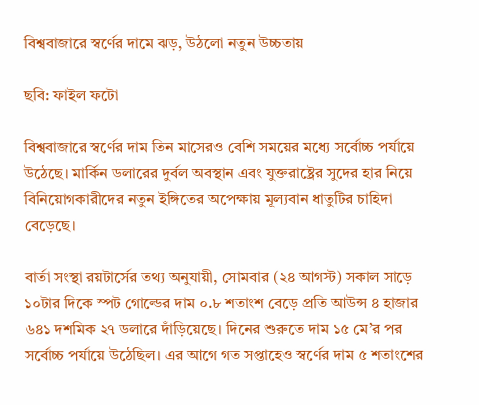বিশ্ববাজারে স্বর্ণের দামে ঝড়, উঠলো নতুন উচ্চতায়

ছবি: ফাইল ফটো

বিশ্ববাজারে স্বর্ণের দাম তিন মাসেরও বেশি সময়ের মধ্যে সর্বোচ্চ পর্যায়ে উঠেছে। মার্কিন ডলারের দুর্বল অবস্থান এবং যুক্তরাষ্ট্রের সুদের হার নিয়ে বিনিয়োগকারীদের নতুন ইঙ্গিতের অপেক্ষায় মূল্যবান ধাতুটির চাহিদা বেড়েছে।

বার্তা সংস্থা রয়টার্সের তথ্য অনুযায়ী, সোমবার (২৪ আগস্ট) সকাল সাড়ে ১০টার দিকে স্পট গোল্ডের দাম ০.৮ শতাংশ বেড়ে প্রতি আউন্স ৪ হাজার ৬৪১ দশমিক ২৭ ডলারে দাঁড়িয়েছে। দিনের শুরুতে দাম ১৫ মে’র পর সর্বোচ্চ পর্যায়ে উঠেছিল। এর আগে গত সপ্তাহেও স্বর্ণের দাম ৫ শতাংশের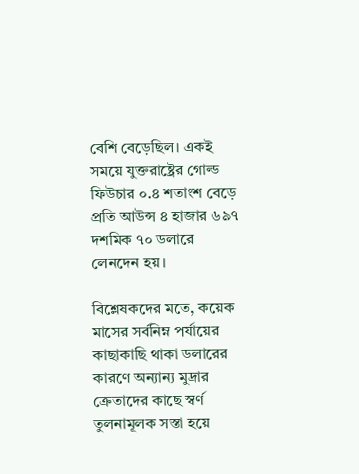বেশি বেড়েছিল। একই সময়ে যুক্তরাষ্ট্রের গোল্ড ফিউচার ০.৪ শতাংশ বেড়ে প্রতি আউন্স ৪ হাজার ৬৯৭ দশমিক ৭০ ডলারে লেনদেন হয়।

বিশ্লেষকদের মতে, কয়েক মাসের সর্বনিম্ন পর্যায়ের কাছাকাছি থাকা ডলারের কারণে অন্যান্য মুদ্রার ক্রেতাদের কাছে স্বর্ণ তুলনামূলক সস্তা হয়ে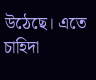উঠেছে। এতে চাহিদা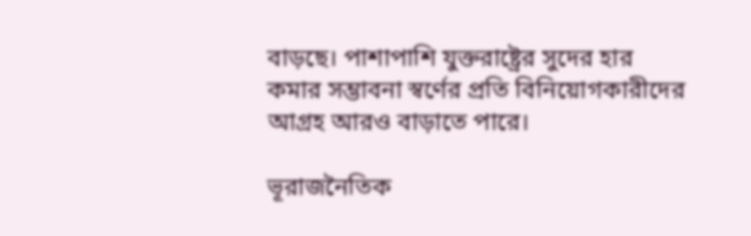বাড়ছে। পাশাপাশি যুক্তরাষ্ট্রের সুদের হার কমার সম্ভাবনা স্বর্ণের প্রতি বিনিয়োগকারীদের আগ্রহ আরও বাড়াতে পারে।

ভূরাজনৈতিক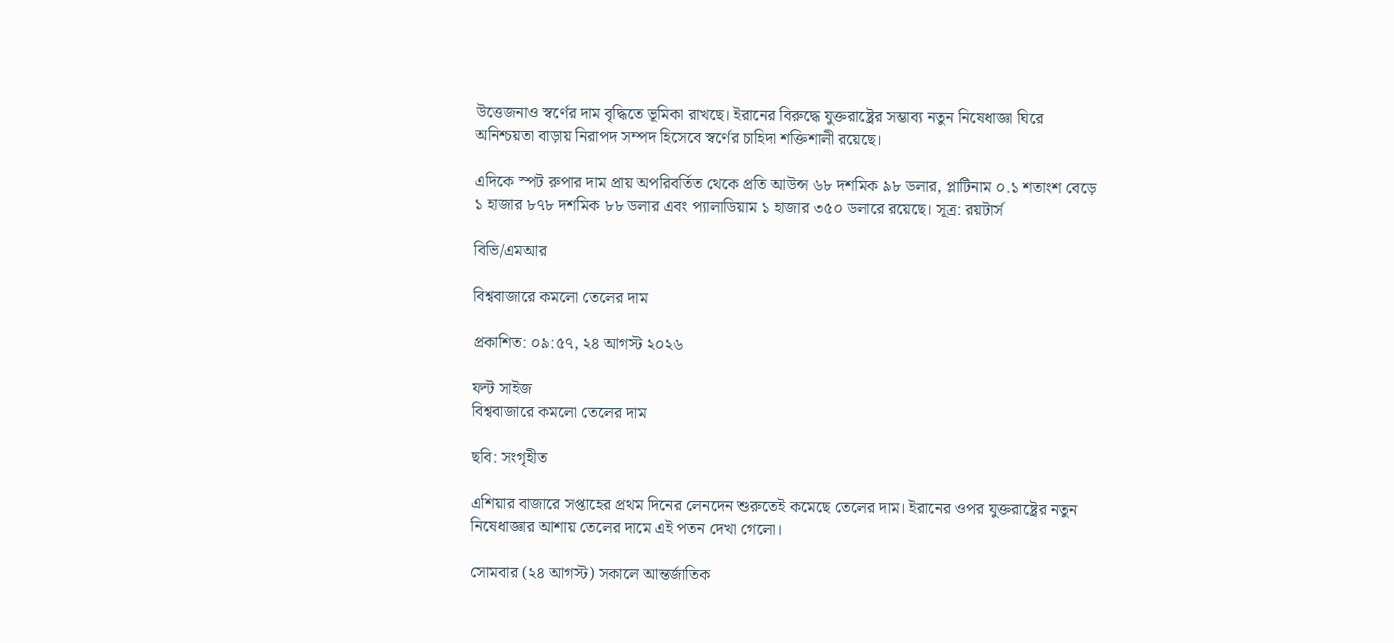উত্তেজনাও স্বর্ণের দাম বৃদ্ধিতে ভূমিকা রাখছে। ইরানের বিরুদ্ধে যুক্তরাষ্ট্রের সম্ভাব্য নতুন নিষেধাজ্ঞা ঘিরে অনিশ্চয়তা বাড়ায় নিরাপদ সম্পদ হিসেবে স্বর্ণের চাহিদা শক্তিশালী রয়েছে।

এদিকে স্পট রুপার দাম প্রায় অপরিবর্তিত থেকে প্রতি আউন্স ৬৮ দশমিক ৯৮ ডলার, প্লাটিনাম ০.১ শতাংশ বেড়ে ১ হাজার ৮৭৮ দশমিক ৮৮ ডলার এবং প্যালাডিয়াম ১ হাজার ৩৫০ ডলারে রয়েছে। সূত্র: রয়টার্স

বিভি/এমআর

বিশ্ববাজারে কমলো তেলের দাম

প্রকাশিত: ০৯:৫৭, ২৪ আগস্ট ২০২৬

ফন্ট সাইজ
বিশ্ববাজারে কমলো তেলের দাম

ছবি: সংগৃহীত

এশিয়ার বাজারে সপ্তাহের প্রথম দিনের লেনদেন শুরুতেই কমেছে তেলের দাম। ইরানের ওপর যুক্তরাষ্ট্রের নতুন নিষেধাজ্ঞার আশায় তেলের দামে এই পতন দেখা গেলো।

সোমবার (২৪ আগস্ট) সকালে আন্তর্জাতিক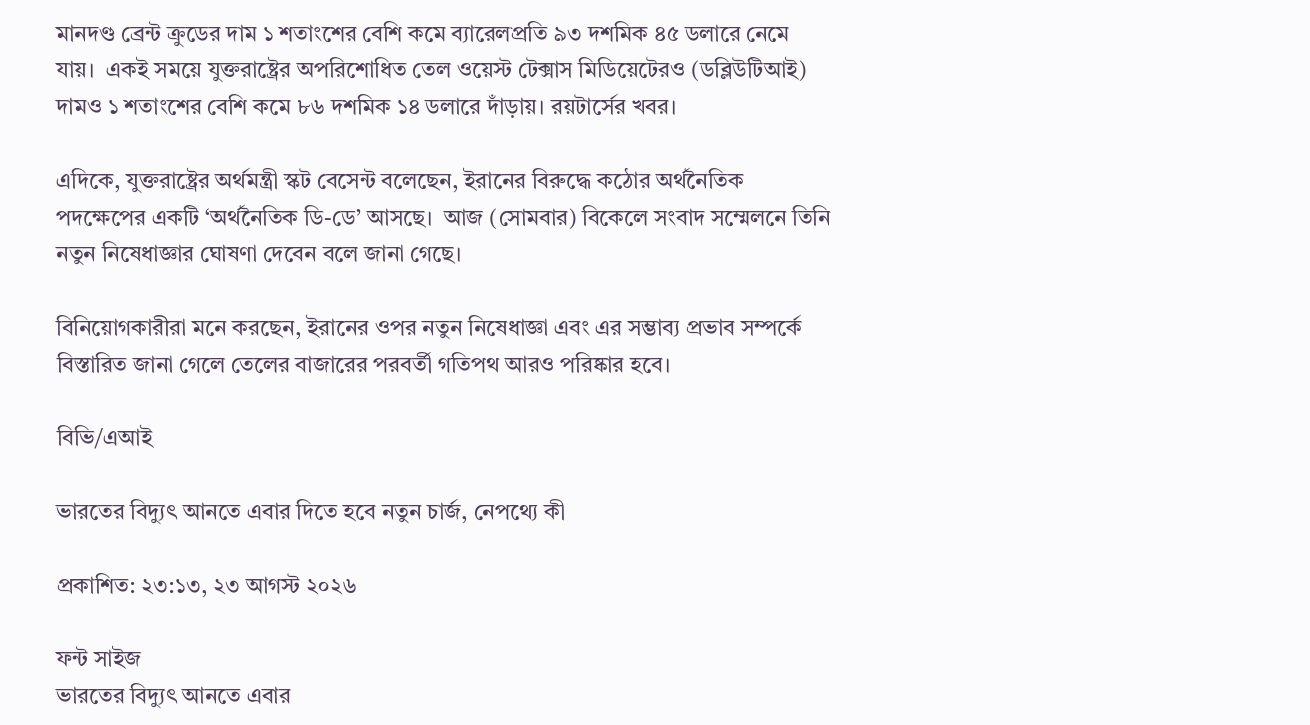মানদণ্ড ব্রেন্ট ক্রুডের দাম ১ শতাংশের বেশি কমে ব্যারেলপ্রতি ৯৩ দশমিক ৪৫ ডলারে নেমে যায়।  একই সময়ে যুক্তরাষ্ট্রের অপরিশোধিত তেল ওয়েস্ট টেক্সাস মিডিয়েটেরও (ডব্লিউটিআই)  দামও ১ শতাংশের বেশি কমে ৮৬ দশমিক ১৪ ডলারে দাঁড়ায়। রয়টার্সের খবর।

এদিকে, যুক্তরাষ্ট্রের অর্থমন্ত্রী স্কট বেসেন্ট বলেছেন, ইরানের বিরুদ্ধে কঠোর অর্থনৈতিক পদক্ষেপের একটি ‘অর্থনৈতিক ডি-ডে’ আসছে।  আজ (সোমবার) বিকেলে সংবাদ সম্মেলনে তিনি নতুন নিষেধাজ্ঞার ঘোষণা দেবেন বলে জানা গেছে।

বিনিয়োগকারীরা মনে করছেন, ইরানের ওপর নতুন নিষেধাজ্ঞা এবং এর সম্ভাব্য প্রভাব সম্পর্কে বিস্তারিত জানা গেলে তেলের বাজারের পরবর্তী গতিপথ আরও পরিষ্কার হবে।

বিভি/এআই

ভারতের বিদ্যুৎ আনতে এবার দিতে হবে নতুন চার্জ, নেপথ্যে কী

প্রকাশিত: ২৩:১৩, ২৩ আগস্ট ২০২৬

ফন্ট সাইজ
ভারতের বিদ্যুৎ আনতে এবার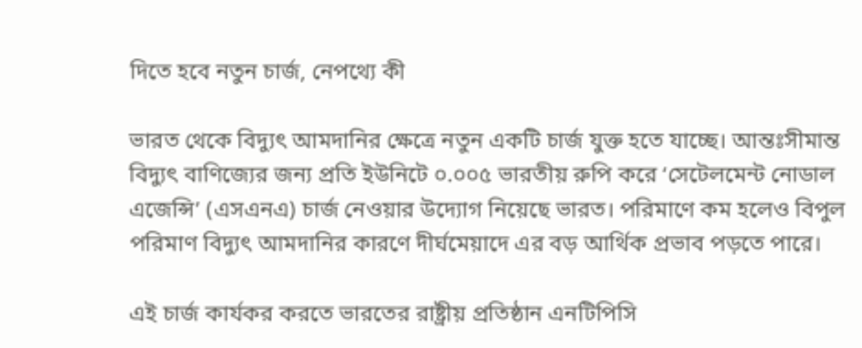দিতে হবে নতুন চার্জ, নেপথ্যে কী

ভারত থেকে বিদ্যুৎ আমদানির ক্ষেত্রে নতুন একটি চার্জ যুক্ত হতে যাচ্ছে। আন্তঃসীমান্ত বিদ্যুৎ বাণিজ্যের জন্য প্রতি ইউনিটে ০.০০৫ ভারতীয় রুপি করে ‘সেটেলমেন্ট নোডাল এজেন্সি’ (এসএনএ) চার্জ নেওয়ার উদ্যোগ নিয়েছে ভারত। পরিমাণে কম হলেও বিপুল পরিমাণ বিদ্যুৎ আমদানির কারণে দীর্ঘমেয়াদে এর বড় আর্থিক প্রভাব পড়তে পারে।

এই চার্জ কার্যকর করতে ভারতের রাষ্ট্রীয় প্রতিষ্ঠান এনটিপিসি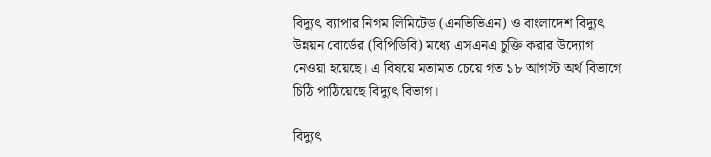বিদ্যুৎ ব্যাপার নিগম লিমিটেড (এনভিভিএন) ও বাংলাদেশ বিদ্যুৎ উন্নয়ন বোর্ডের (বিপিডিবি) মধ্যে এসএনএ চুক্তি করার উদ্যোগ নেওয়া হয়েছে। এ বিষয়ে মতামত চেয়ে গত ১৮ আগস্ট অর্থ বিভাগে চিঠি পাঠিয়েছে বিদ্যুৎ বিভাগ।

বিদ্যুৎ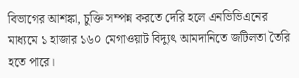বিভাগের আশঙ্কা, চুক্তি সম্পন্ন করতে দেরি হলে এনভিভিএনের মাধ্যমে ১ হাজার ১৬০ মেগাওয়াট বিদ্যুৎ আমদানিতে জটিলতা তৈরি হতে পারে।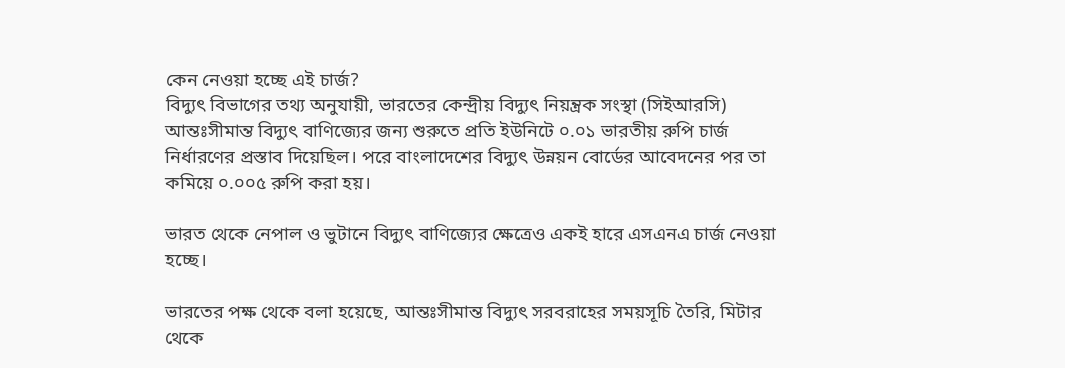কেন নেওয়া হচ্ছে এই চার্জ?
বিদ্যুৎ বিভাগের তথ্য অনুযায়ী, ভারতের কেন্দ্রীয় বিদ্যুৎ নিয়ন্ত্রক সংস্থা (সিইআরসি) আন্তঃসীমান্ত বিদ্যুৎ বাণিজ্যের জন্য শুরুতে প্রতি ইউনিটে ০.০১ ভারতীয় রুপি চার্জ নির্ধারণের প্রস্তাব দিয়েছিল। পরে বাংলাদেশের বিদ্যুৎ উন্নয়ন বোর্ডের আবেদনের পর তা কমিয়ে ০.০০৫ রুপি করা হয়।

ভারত থেকে নেপাল ও ভুটানে বিদ্যুৎ বাণিজ্যের ক্ষেত্রেও একই হারে এসএনএ চার্জ নেওয়া হচ্ছে।

ভারতের পক্ষ থেকে বলা হয়েছে, আন্তঃসীমান্ত বিদ্যুৎ সরবরাহের সময়সূচি তৈরি, মিটার থেকে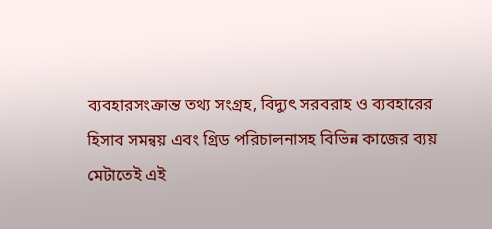ব্যবহারসংক্রান্ত তথ্য সংগ্রহ, বিদ্যুৎ সরবরাহ ও ব্যবহারের হিসাব সমন্বয় এবং গ্রিড পরিচালনাসহ বিভিন্ন কাজের ব্যয় মেটাতেই এই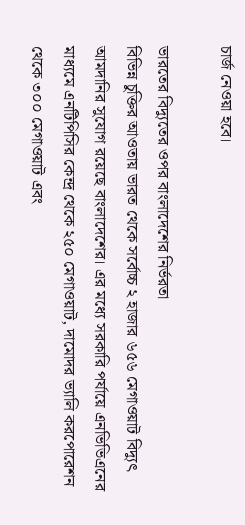চার্জ নেওয়া হবে।

ভারতের বিদ্যুতের ওপর বাংলাদেশের নির্ভরতা
বিভিন্ন চুক্তির আওতায় ভারত থেকে সর্বোচ্চ ২ হাজার ৬৫৬ মেগাওয়াট বিদ্যুৎ আমদানির সুযোগ রয়েছে বাংলাদেশের। এর মধ্যে সরকারি পর্যায়ে এনভিভিএনের মাধ্যমে এনটিপিসির কেন্দ্র থেকে ২৫০ মেগাওয়াট, দামোদর ভ্যালি করপোরেশন থেকে ৩০০ মেগাওয়াট এবং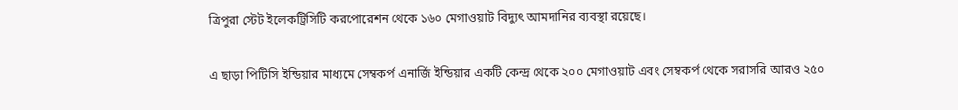ত্রিপুরা স্টেট ইলেকট্রিসিটি করপোরেশন থেকে ১৬০ মেগাওয়াট বিদ্যুৎ আমদানির ব্যবস্থা রয়েছে।

এ ছাড়া পিটিসি ইন্ডিয়ার মাধ্যমে সেম্বকর্প এনার্জি ইন্ডিয়ার একটি কেন্দ্র থেকে ২০০ মেগাওয়াট এবং সেম্বকর্প থেকে সরাসরি আরও ২৫০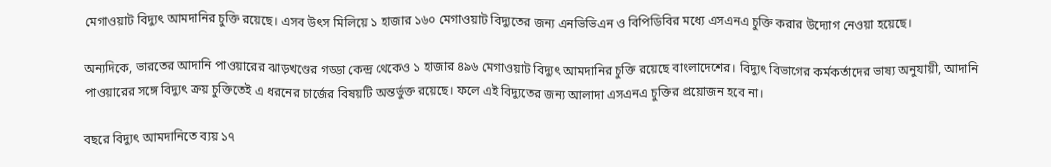মেগাওয়াট বিদ্যুৎ আমদানির চুক্তি রয়েছে। এসব উৎস মিলিয়ে ১ হাজার ১৬০ মেগাওয়াট বিদ্যুতের জন্য এনভিভিএন ও বিপিডিবির মধ্যে এসএনএ চুক্তি করার উদ্যোগ নেওয়া হয়েছে।

অন্যদিকে, ভারতের আদানি পাওয়ারের ঝাড়খণ্ডের গড্ডা কেন্দ্র থেকেও ১ হাজার ৪৯৬ মেগাওয়াট বিদ্যুৎ আমদানির চুক্তি রয়েছে বাংলাদেশের। বিদ্যুৎ বিভাগের কর্মকর্তাদের ভাষ্য অনুযায়ী, আদানি পাওয়ারের সঙ্গে বিদ্যুৎ ক্রয় চুক্তিতেই এ ধরনের চার্জের বিষয়টি অন্তর্ভুক্ত রয়েছে। ফলে এই বিদ্যুতের জন্য আলাদা এসএনএ চুক্তির প্রয়োজন হবে না।

বছরে বিদ্যুৎ আমদানিতে ব্যয় ১৭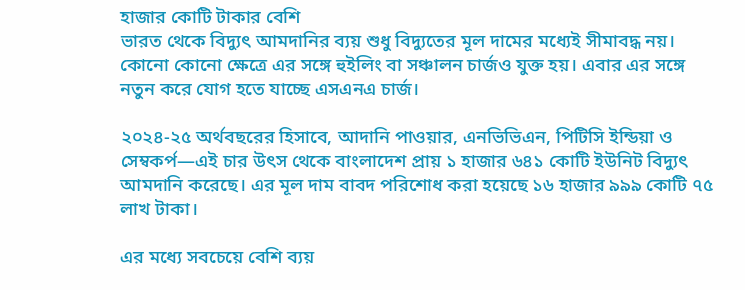হাজার কোটি টাকার বেশি
ভারত থেকে বিদ্যুৎ আমদানির ব্যয় শুধু বিদ্যুতের মূল দামের মধ্যেই সীমাবদ্ধ নয়। কোনো কোনো ক্ষেত্রে এর সঙ্গে হুইলিং বা সঞ্চালন চার্জও যুক্ত হয়। এবার এর সঙ্গে নতুন করে যোগ হতে যাচ্ছে এসএনএ চার্জ।

২০২৪-২৫ অর্থবছরের হিসাবে, আদানি পাওয়ার, এনভিভিএন, পিটিসি ইন্ডিয়া ও সেম্বকর্প—এই চার উৎস থেকে বাংলাদেশ প্রায় ১ হাজার ৬৪১ কোটি ইউনিট বিদ্যুৎ আমদানি করেছে। এর মূল দাম বাবদ পরিশোধ করা হয়েছে ১৬ হাজার ৯৯৯ কোটি ৭৫ লাখ টাকা।

এর মধ্যে সবচেয়ে বেশি ব্যয়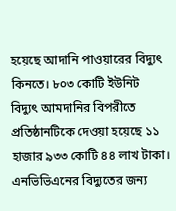হয়েছে আদানি পাওয়ারের বিদ্যুৎ কিনতে। ৮০৩ কোটি ইউনিট বিদ্যুৎ আমদানির বিপরীতে প্রতিষ্ঠানটিকে দেওয়া হয়েছে ১১ হাজার ৯৩৩ কোটি ৪৪ লাখ টাকা। এনভিভিএনের বিদ্যুতের জন্য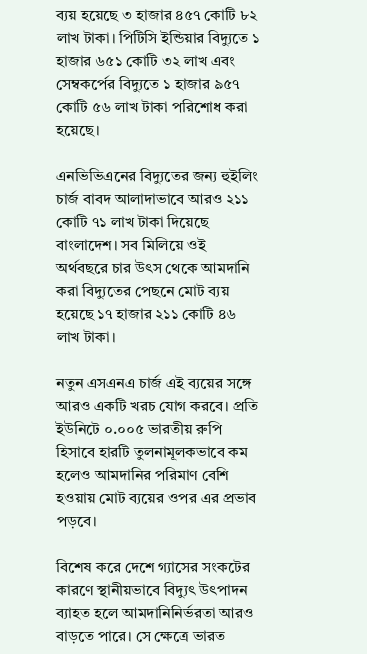ব্যয় হয়েছে ৩ হাজার ৪৫৭ কোটি ৮২ লাখ টাকা। পিটিসি ইন্ডিয়ার বিদ্যুতে ১ হাজার ৬৫১ কোটি ৩২ লাখ এবং সেম্বকর্পের বিদ্যুতে ১ হাজার ৯৫৭ কোটি ৫৬ লাখ টাকা পরিশোধ করা হয়েছে।

এনভিভিএনের বিদ্যুতের জন্য হুইলিং চার্জ বাবদ আলাদাভাবে আরও ২১১ কোটি ৭১ লাখ টাকা দিয়েছে বাংলাদেশ। সব মিলিয়ে ওই অর্থবছরে চার উৎস থেকে আমদানি করা বিদ্যুতের পেছনে মোট ব্যয় হয়েছে ১৭ হাজার ২১১ কোটি ৪৬ লাখ টাকা।

নতুন এসএনএ চার্জ এই ব্যয়ের সঙ্গে আরও একটি খরচ যোগ করবে। প্রতি ইউনিটে ০.০০৫ ভারতীয় রুপি হিসাবে হারটি তুলনামূলকভাবে কম হলেও আমদানির পরিমাণ বেশি হওয়ায় মোট ব্যয়ের ওপর এর প্রভাব পড়বে।

বিশেষ করে দেশে গ্যাসের সংকটের কারণে স্থানীয়ভাবে বিদ্যুৎ উৎপাদন ব্যাহত হলে আমদানিনির্ভরতা আরও বাড়তে পারে। সে ক্ষেত্রে ভারত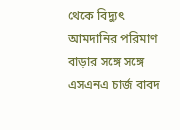থেকে বিদ্যুৎ আমদানির পরিমাণ বাড়ার সঙ্গে সঙ্গে এসএনএ চার্জ বাবদ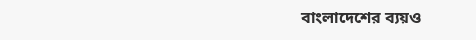বাংলাদেশের ব্যয়ও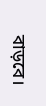বাড়বে।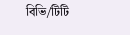বিভি/টিটি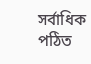সর্বাধিক পঠিত